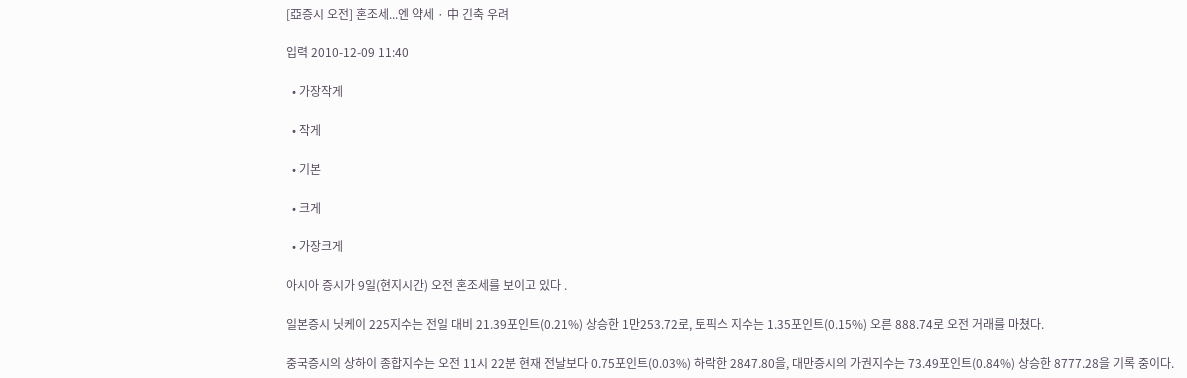[亞증시 오전] 혼조세...엔 약세 · 中 긴축 우려

입력 2010-12-09 11:40

  • 가장작게

  • 작게

  • 기본

  • 크게

  • 가장크게

아시아 증시가 9일(현지시간) 오전 혼조세를 보이고 있다 .

일본증시 닛케이 225지수는 전일 대비 21.39포인트(0.21%) 상승한 1만253.72로, 토픽스 지수는 1.35포인트(0.15%) 오른 888.74로 오전 거래를 마쳤다.

중국증시의 상하이 종합지수는 오전 11시 22분 현재 전날보다 0.75포인트(0.03%) 하락한 2847.80을, 대만증시의 가권지수는 73.49포인트(0.84%) 상승한 8777.28을 기록 중이다.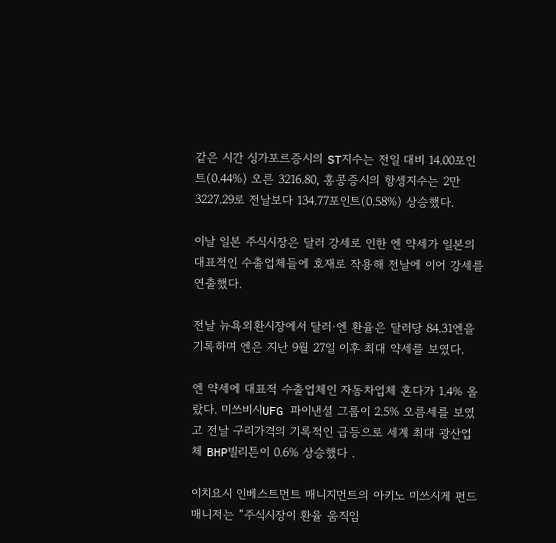같은 시간 싱가포르증시의 ST지수는 전일 대비 14.00포인트(0.44%) 오른 3216.80, 홍콩증시의 항셍지수는 2만3227.29로 전날보다 134.77포인트(0.58%) 상승했다.

이날 일본 주식시장은 달러 강세로 인한 엔 약세가 일본의 대표적인 수출업체들에 호재로 작용해 전날에 이어 강세를 연출했다.

전날 뉴욕외환시장에서 달러·엔 환율은 달러당 84.31엔을 기록하며 엔은 지난 9월 27일 이후 최대 약세를 보였다.

엔 약세에 대표적 수출업체인 자동차업체 혼다가 1.4% 올랐다. 미쓰비시UFG 파이낸셜 그룹이 2.5% 오름세를 보였고 전날 구리가격의 기록적인 급등으로 세계 최대 광산업체 BHP빌리튼이 0.6% 상승했다 .

이치요시 인베스트먼트 매니지먼트의 아키노 미쓰시게 펀드매니저는 “주식시장이 환율 움직임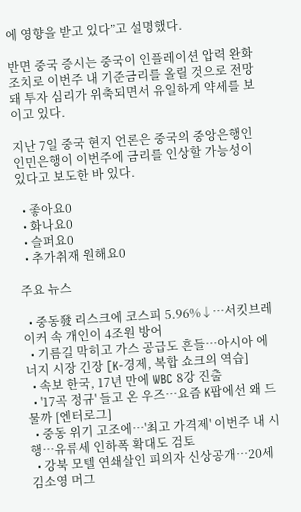에 영향을 받고 있다”고 설명했다.

반면 중국 증시는 중국이 인플레이션 압력 완화 조치로 이번주 내 기준금리를 올릴 것으로 전망돼 투자 심리가 위축되면서 유일하게 약세를 보이고 있다.

지난 7일 중국 현지 언론은 중국의 중앙은행인 인민은행이 이번주에 금리를 인상할 가능성이 있다고 보도한 바 있다.

  • 좋아요0
  • 화나요0
  • 슬퍼요0
  • 추가취재 원해요0

주요 뉴스

  • 중동發 리스크에 코스피 5.96%↓⋯서킷브레이커 속 개인이 4조원 방어
  • 기름길 막히고 가스 공급도 흔들…아시아 에너지 시장 긴장 [K-경제, 복합 쇼크의 역습]
  • 속보 한국, 17년 만에 WBC 8강 진출
  • '17곡 정규' 들고 온 우즈⋯요즘 K팝에선 왜 드물까 [엔터로그]
  • 중동 위기 고조에…'최고 가격제' 이번주 내 시행…유류세 인하폭 확대도 검토
  • 강북 모텔 연쇄살인 피의자 신상공개…20세 김소영 머그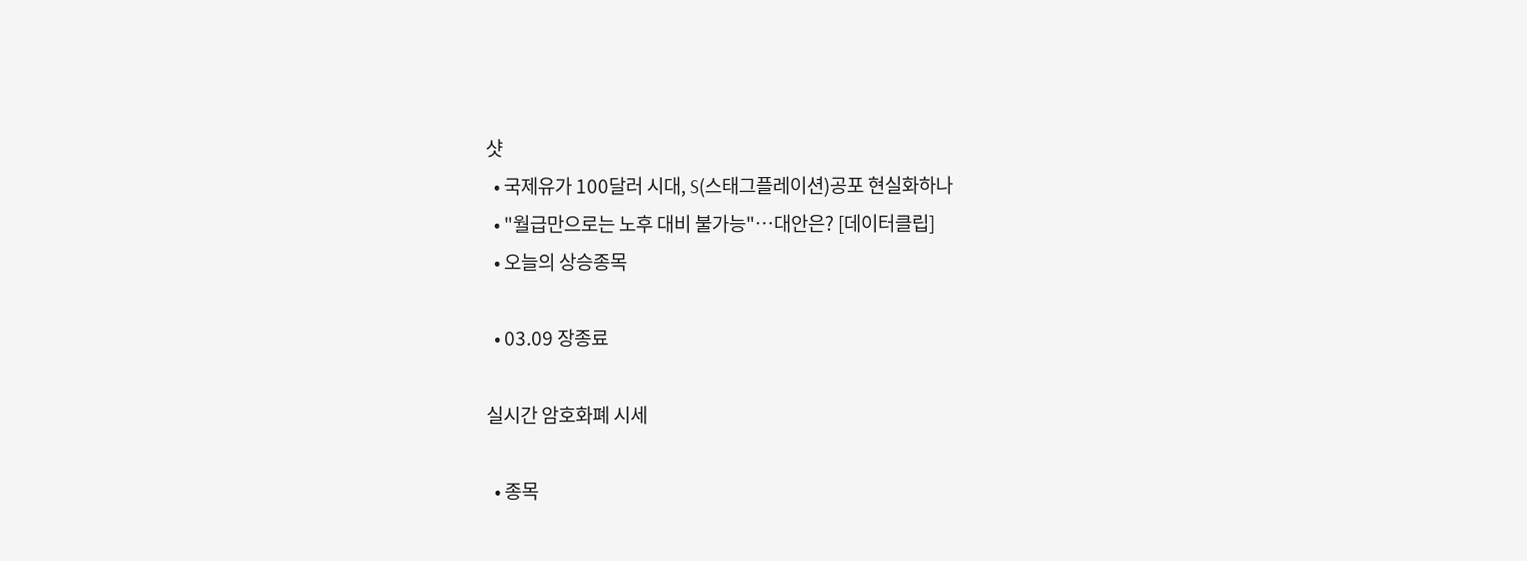샷
  • 국제유가 100달러 시대, S(스태그플레이션)공포 현실화하나
  • "월급만으로는 노후 대비 불가능"…대안은? [데이터클립]
  • 오늘의 상승종목

  • 03.09 장종료

실시간 암호화폐 시세

  • 종목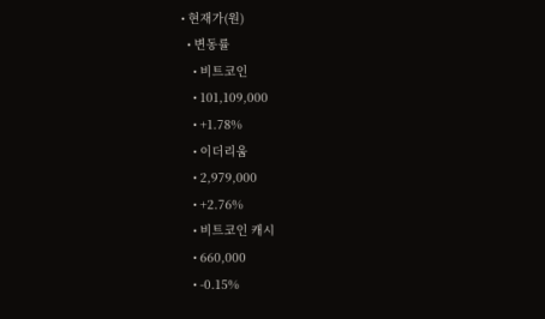• 현재가(원)
  • 변동률
    • 비트코인
    • 101,109,000
    • +1.78%
    • 이더리움
    • 2,979,000
    • +2.76%
    • 비트코인 캐시
    • 660,000
    • -0.15%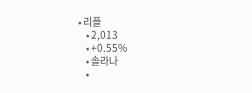• 리플
    • 2,013
    • +0.55%
    • 솔라나
    •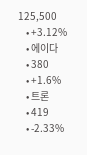125,500
    • +3.12%
    • 에이다
    • 380
    • +1.6%
    • 트론
    • 419
    • -2.33%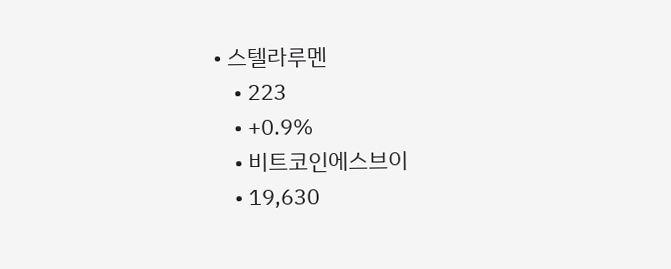• 스텔라루멘
    • 223
    • +0.9%
    • 비트코인에스브이
    • 19,630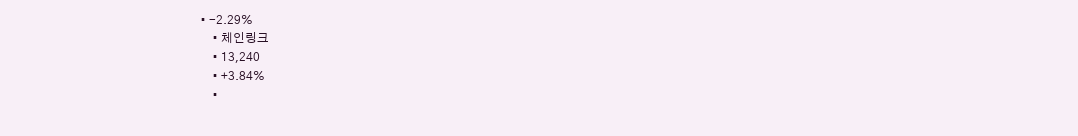• -2.29%
    • 체인링크
    • 13,240
    • +3.84%
    •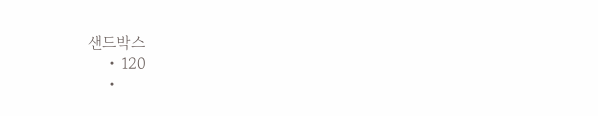샌드박스
    • 120
    •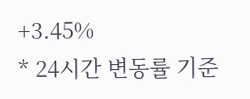+3.45%
* 24시간 변동률 기준